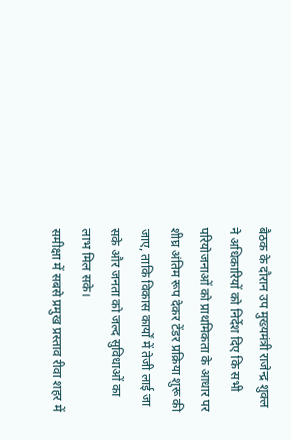बैठक के दौरान उप मुख्यमंत्री राजेन्द्र शुक्ल ने अधिकारियों को निर्देश दिए कि सभी परियोजनाओं को प्राथमिकता के आधार पर शीघ्र अंतिम रूप देकर टेंडर प्रक्रिया शुरू की जाए, ताकि विकास कार्यों में तेजी लाई जा सके और जनता को जल्द सुविधाओं का लाभ मिल सके।
समीक्षा में सबसे प्रमुख प्रस्ताव रीवा शहर में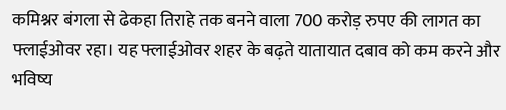कमिश्नर बंगला से ढेकहा तिराहे तक बनने वाला 700 करोड़ रुपए की लागत का फ्लाईओवर रहा। यह फ्लाईओवर शहर के बढ़ते यातायात दबाव को कम करने और भविष्य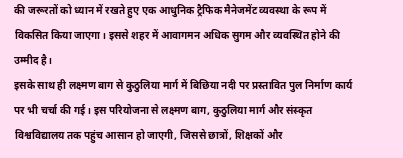की जरूरतों को ध्यान में रखते हुए एक आधुनिक ट्रैफिक मैनेजमेंट व्यवस्था के रूप में विकसित किया जाएगा। इससे शहर में आवागमन अधिक सुगम और व्यवस्थित होने की उम्मीद है।
इसके साथ ही लक्ष्मण बाग से कुठुलिया मार्ग में बिछिया नदी पर प्रस्तावित पुल निर्माण कार्य पर भी चर्चा की गई। इस परियोजना से लक्ष्मण बाग, कुठुलिया मार्ग और संस्कृत विश्वविद्यालय तक पहुंच आसान हो जाएगी, जिससे छात्रों, शिक्षकों और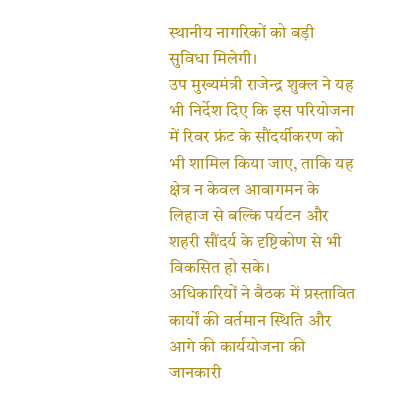स्थानीय नागरिकों को बड़ी सुविधा मिलेगी।
उप मुख्यमंत्री राजेन्द्र शुक्ल ने यह भी निर्देश दिए कि इस परियोजना में रिवर फ्रंट के सौंदर्यीकरण को भी शामिल किया जाए, ताकि यह क्षेत्र न केवल आवागमन के लिहाज से बल्कि पर्यटन और शहरी सौंदर्य के दृष्टिकोण से भी विकसित हो सके।
अधिकारियों ने बैठक में प्रस्तावित कार्यों की वर्तमान स्थिति और आगे की कार्ययोजना की जानकारी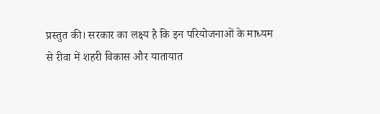प्रस्तुत की। सरकार का लक्ष्य है कि इन परियोजनाओं के माध्यम से रीवा में शहरी विकास और यातायात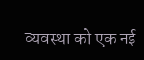व्यवस्था को एक नई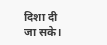दिशा दी जा सके।